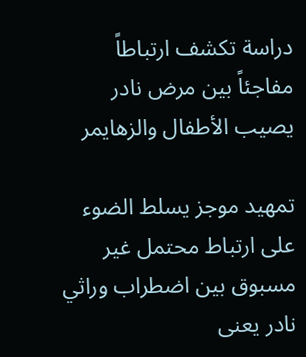دراسة تكشف ارتباطاً مفاجئاً بين مرض نادر يصيب الأطفال والزهايمر

تمهيد موجز يسلط الضوء على ارتباط محتمل غير مسبوق بين اضطراب وراثي نادر يعنى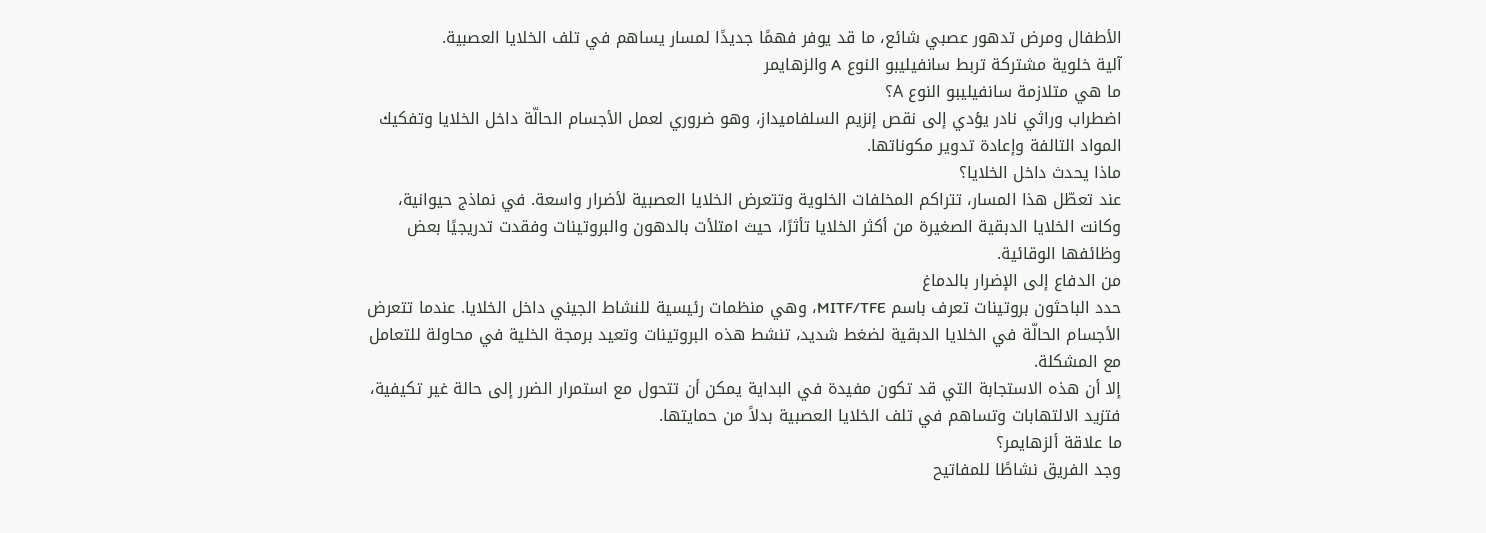الأطفال ومرض تدهور عصبي شائع، ما قد يوفر فهمًا جديدًا لمسار يساهم في تلف الخلايا العصبية.
آلية خلوية مشتركة تربط سانفيليبو النوع A والزهايمر
ما هي متلازمة سانفيليبو النوع A؟
اضطراب وراثي نادر يؤدي إلى نقص إنزيم السلفاميداز، وهو ضروري لعمل الأجسام الحالّة داخل الخلايا وتفكيك المواد التالفة وإعادة تدوير مكوناتها.
ماذا يحدث داخل الخلايا؟
عند تعطّل هذا المسار، تتراكم المخلفات الخلوية وتتعرض الخلايا العصبية لأضرار واسعة. في نماذج حيوانية، وكانت الخلايا الدبقية الصغيرة من أكثر الخلايا تأثرًا، حيث امتلأت بالدهون والبروتينات وفقدت تدريجيًا بعض وظائفها الوقائية.
من الدفاع إلى الإضرار بالدماغ
حدد الباحثون بروتينات تعرف باسم MITF/TFE، وهي منظمات رئيسية للنشاط الجيني داخل الخلايا. عندما تتعرض الأجسام الحالّة في الخلايا الدبقية لضغط شديد، تنشط هذه البروتينات وتعيد برمجة الخلية في محاولة للتعامل مع المشكلة.
إلا أن هذه الاستجابة التي قد تكون مفيدة في البداية يمكن أن تتحول مع استمرار الضرر إلى حالة غير تكيفية، فتزيد الالتهابات وتساهم في تلف الخلايا العصبية بدلاً من حمايتها.
ما علاقة ألزهايمر؟
وجد الفريق نشاطًا للمفاتيح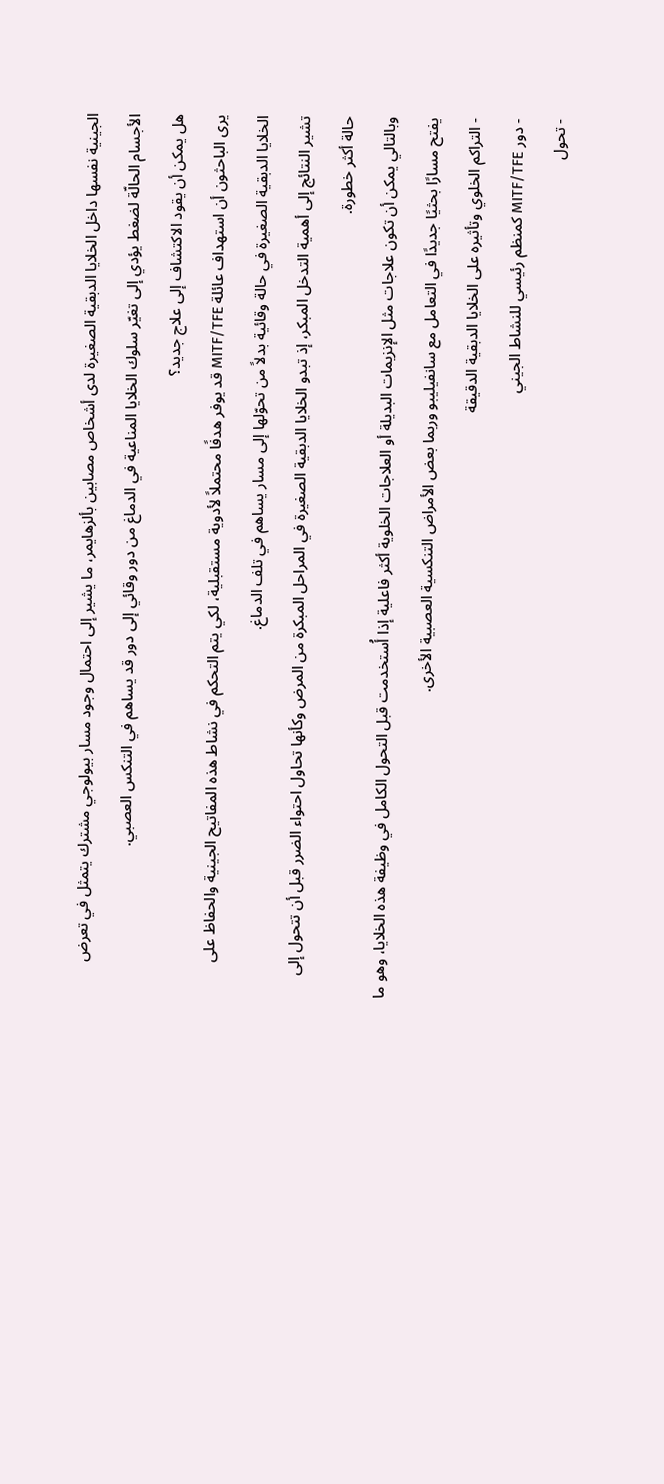الجينية نفسها داخل الخلايا الدبقية الصغيرة لدى أشخاص مصابين بألزهايمر، ما يشير إلى احتمال وجود مسار بيولوجي مشترك يتمثل في تعرض الأجسام الحالّة لضغط يؤدي إلى تغيّر سلوك الخلايا المناعية في الدماغ من دور وقائي إلى دور قد يساهم في التنكس العصبي.
هل يمكن أن يقود الاكتشاف إلى علاج جديد؟
يرى الباحثون أن استهداف عائلة MITF/TFE قد يوفر هدفًا محتملاً لأدوية مستقبلية، لكي يتم التحكم في نشاط هذه المفاتيح الجينية والحفاظ على الخلايا الدبقية الصغيرة في حالة وقائية بدلاً من تحوّلها إلى مسار يساهم في تلف الدماغ.
تشير النتائج إلى أهمية التدخل المبكر، إذ تبدو الخلايا الدبقية الصغيرة في المراحل المبكرة من المرض وكأنها تحاول احتواء الضرر قبل أن تتحول إلى حالة أكثر خطورة.
وبالتالي يمكن أن تكون علاجات مثل الإنزيمات البديلة أو العلاجات الخلوية أكثر فاعلية إذا أُستخدمت قبل التحول الكامل في وظيفة هذه الخلايا، وهو ما يفتح مسارًا بحثيًا جديدًا في التعامل مع سانفيليبو وربما بعض الأمراض التنكسية العصبية الأخرى.
- التراكم الخلوي وتأثيره على الخلايا الدبقية الدقيقة
- دور MITF/TFE كمنظم رئيسي للنشاط الجيني
- تحول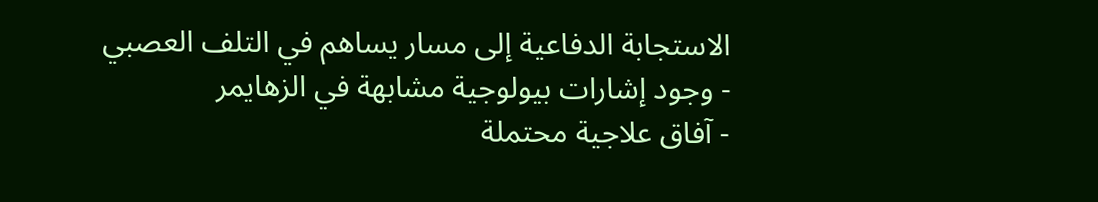الاستجابة الدفاعية إلى مسار يساهم في التلف العصبي
- وجود إشارات بيولوجية مشابهة في الزهايمر
- آفاق علاجية محتملة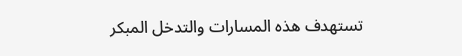تستهدف هذه المسارات والتدخل المبكر